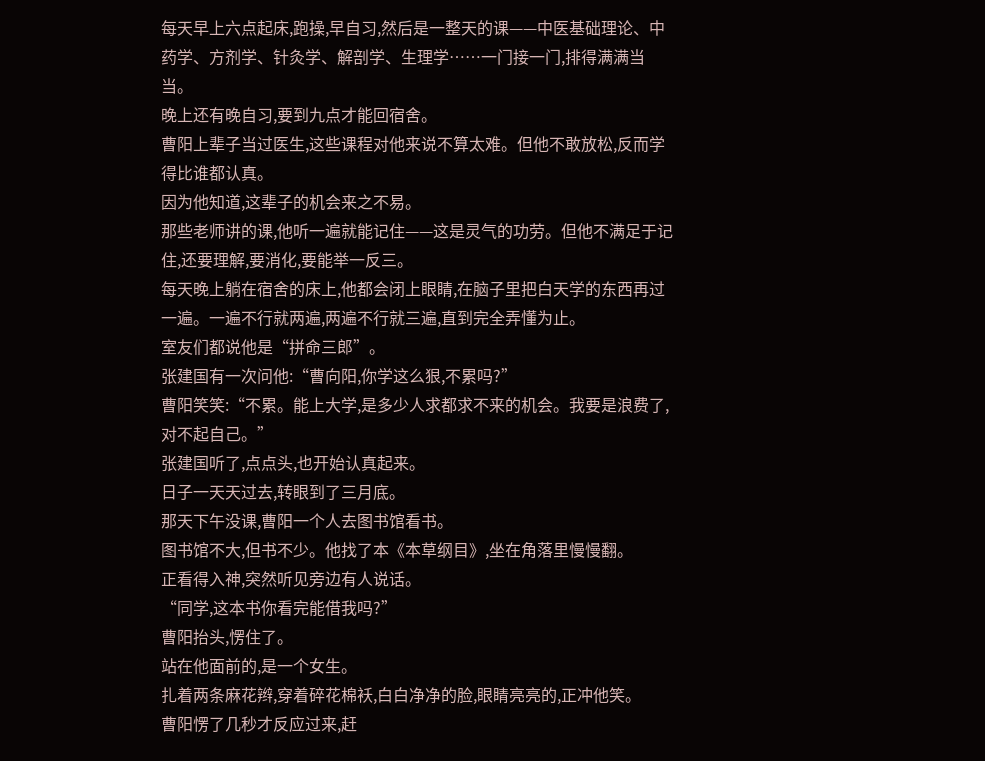每天早上六点起床,跑操,早自习,然后是一整天的课——中医基础理论、中药学、方剂学、针灸学、解剖学、生理学……一门接一门,排得满满当当。
晚上还有晚自习,要到九点才能回宿舍。
曹阳上辈子当过医生,这些课程对他来说不算太难。但他不敢放松,反而学得比谁都认真。
因为他知道,这辈子的机会来之不易。
那些老师讲的课,他听一遍就能记住——这是灵气的功劳。但他不满足于记住,还要理解,要消化,要能举一反三。
每天晚上躺在宿舍的床上,他都会闭上眼睛,在脑子里把白天学的东西再过一遍。一遍不行就两遍,两遍不行就三遍,直到完全弄懂为止。
室友们都说他是“拼命三郎”。
张建国有一次问他:“曹向阳,你学这么狠,不累吗?”
曹阳笑笑:“不累。能上大学,是多少人求都求不来的机会。我要是浪费了,对不起自己。”
张建国听了,点点头,也开始认真起来。
日子一天天过去,转眼到了三月底。
那天下午没课,曹阳一个人去图书馆看书。
图书馆不大,但书不少。他找了本《本草纲目》,坐在角落里慢慢翻。
正看得入神,突然听见旁边有人说话。
“同学,这本书你看完能借我吗?”
曹阳抬头,愣住了。
站在他面前的,是一个女生。
扎着两条麻花辫,穿着碎花棉袄,白白净净的脸,眼睛亮亮的,正冲他笑。
曹阳愣了几秒才反应过来,赶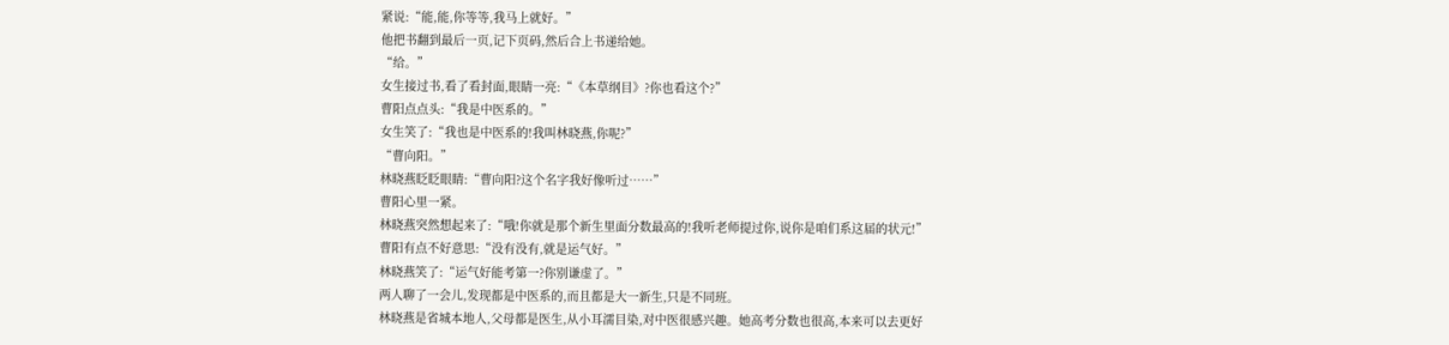紧说:“能,能,你等等,我马上就好。”
他把书翻到最后一页,记下页码,然后合上书递给她。
“给。”
女生接过书,看了看封面,眼睛一亮:“《本草纲目》?你也看这个?”
曹阳点点头:“我是中医系的。”
女生笑了:“我也是中医系的!我叫林晓燕,你呢?”
“曹向阳。”
林晓燕眨眨眼睛:“曹向阳?这个名字我好像听过……”
曹阳心里一紧。
林晓燕突然想起来了:“哦!你就是那个新生里面分数最高的!我听老师提过你,说你是咱们系这届的状元!”
曹阳有点不好意思:“没有没有,就是运气好。”
林晓燕笑了:“运气好能考第一?你别谦虚了。”
两人聊了一会儿,发现都是中医系的,而且都是大一新生,只是不同班。
林晓燕是省城本地人,父母都是医生,从小耳濡目染,对中医很感兴趣。她高考分数也很高,本来可以去更好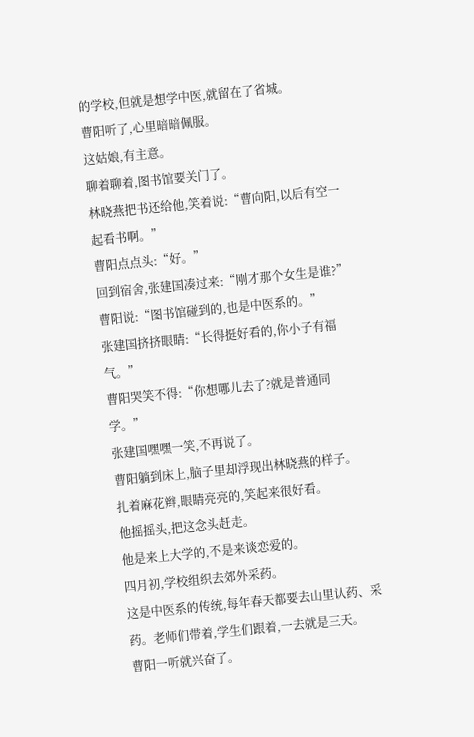的学校,但就是想学中医,就留在了省城。
曹阳听了,心里暗暗佩服。
这姑娘,有主意。
聊着聊着,图书馆要关门了。
林晓燕把书还给他,笑着说:“曹向阳,以后有空一起看书啊。”
曹阳点点头:“好。”
回到宿舍,张建国凑过来:“刚才那个女生是谁?”
曹阳说:“图书馆碰到的,也是中医系的。”
张建国挤挤眼睛:“长得挺好看的,你小子有福气。”
曹阳哭笑不得:“你想哪儿去了?就是普通同学。”
张建国嘿嘿一笑,不再说了。
曹阳躺到床上,脑子里却浮现出林晓燕的样子。
扎着麻花辫,眼睛亮亮的,笑起来很好看。
他摇摇头,把这念头赶走。
他是来上大学的,不是来谈恋爱的。
四月初,学校组织去郊外采药。
这是中医系的传统,每年春天都要去山里认药、采药。老师们带着,学生们跟着,一去就是三天。
曹阳一听就兴奋了。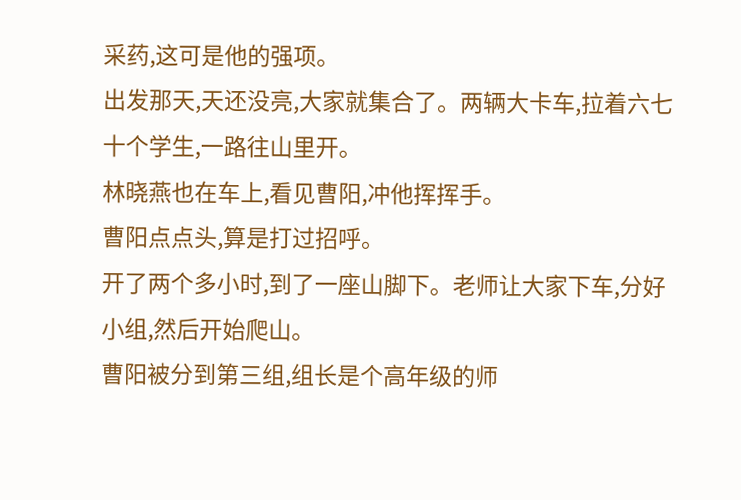采药,这可是他的强项。
出发那天,天还没亮,大家就集合了。两辆大卡车,拉着六七十个学生,一路往山里开。
林晓燕也在车上,看见曹阳,冲他挥挥手。
曹阳点点头,算是打过招呼。
开了两个多小时,到了一座山脚下。老师让大家下车,分好小组,然后开始爬山。
曹阳被分到第三组,组长是个高年级的师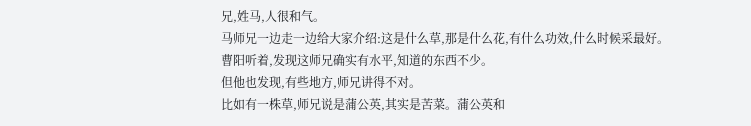兄,姓马,人很和气。
马师兄一边走一边给大家介绍:这是什么草,那是什么花,有什么功效,什么时候采最好。
曹阳听着,发现这师兄确实有水平,知道的东西不少。
但他也发现,有些地方,师兄讲得不对。
比如有一株草,师兄说是蒲公英,其实是苦菜。蒲公英和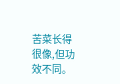苦菜长得很像,但功效不同。